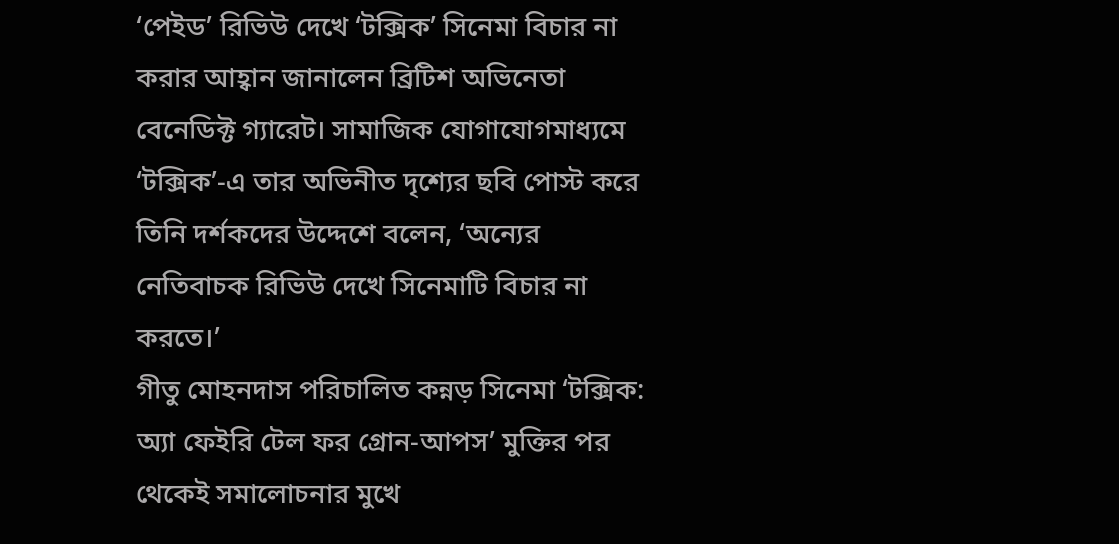‘পেইড’ রিভিউ দেখে ‘টক্সিক’ সিনেমা বিচার না করার আহ্বান জানালেন ব্রিটিশ অভিনেতা বেনেডিক্ট গ্যারেট। সামাজিক যোগাযোগমাধ্যমে ‘টক্সিক’-এ তার অভিনীত দৃশ্যের ছবি পোস্ট করে তিনি দর্শকদের উদ্দেশে বলেন, ‘অন্যের নেতিবাচক রিভিউ দেখে সিনেমাটি বিচার না করতে।’
গীতু মোহনদাস পরিচালিত কন্নড় সিনেমা ‘টক্সিক: অ্যা ফেইরি টেল ফর গ্রোন-আপস’ মুক্তির পর থেকেই সমালোচনার মুখে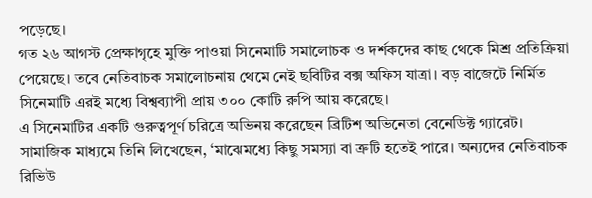পড়েছে।
গত ২৬ আগস্ট প্রেক্ষাগৃহে মুক্তি পাওয়া সিনেমাটি সমালোচক ও দর্শকদের কাছ থেকে মিশ্র প্রতিক্রিয়া পেয়েছে। তবে নেতিবাচক সমালোচনায় থেমে নেই ছবিটির বক্স অফিস যাত্রা। বড় বাজেটে নির্মিত সিনেমাটি এরই মধ্যে বিশ্বব্যাপী প্রায় ৩০০ কোটি রুপি আয় করেছে।
এ সিনেমাটির একটি গুরুত্বপূর্ণ চরিত্রে অভিনয় করেছেন ব্রিটিশ অভিনেতা বেনেডিক্ট গ্যারেট।
সামাজিক মাধ্যমে তিনি লিখেছেন, ‘মাঝেমধ্যে কিছু সমস্যা বা ত্রুটি হতেই পারে। অন্যদের নেতিবাচক রিভিউ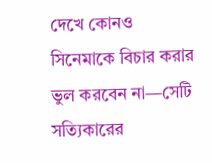দেখে কোনও সিনেমাকে বিচার করার ভুল করবেন না—সেটি সত্যিকারের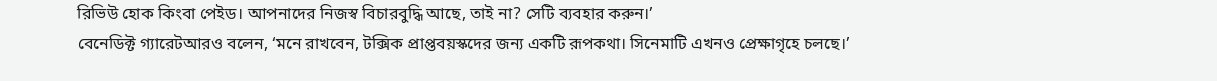রিভিউ হোক কিংবা পেইড। আপনাদের নিজস্ব বিচারবুদ্ধি আছে, তাই না? সেটি ব্যবহার করুন।’
বেনেডিক্ট গ্যারেটআরও বলেন, ‘মনে রাখবেন, টক্সিক প্রাপ্তবয়স্কদের জন্য একটি রূপকথা। সিনেমাটি এখনও প্রেক্ষাগৃহে চলছে।’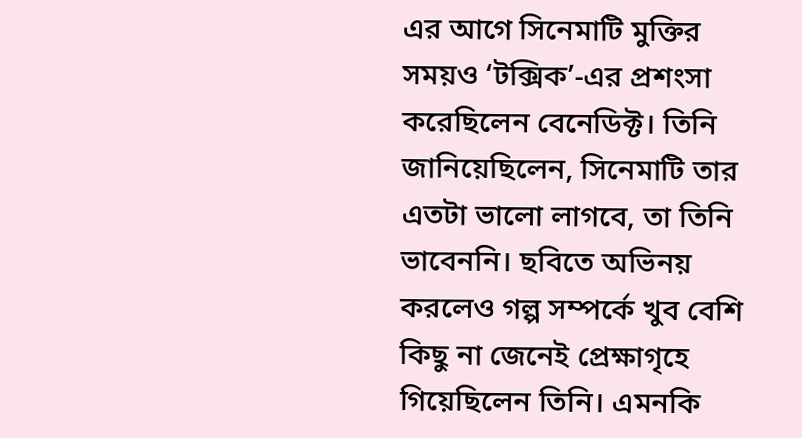এর আগে সিনেমাটি মুক্তির সময়ও ‘টক্সিক’-এর প্রশংসা করেছিলেন বেনেডিক্ট। তিনি জানিয়েছিলেন, সিনেমাটি তার এতটা ভালো লাগবে, তা তিনি ভাবেননি। ছবিতে অভিনয় করলেও গল্প সম্পর্কে খুব বেশি কিছু না জেনেই প্রেক্ষাগৃহে গিয়েছিলেন তিনি। এমনকি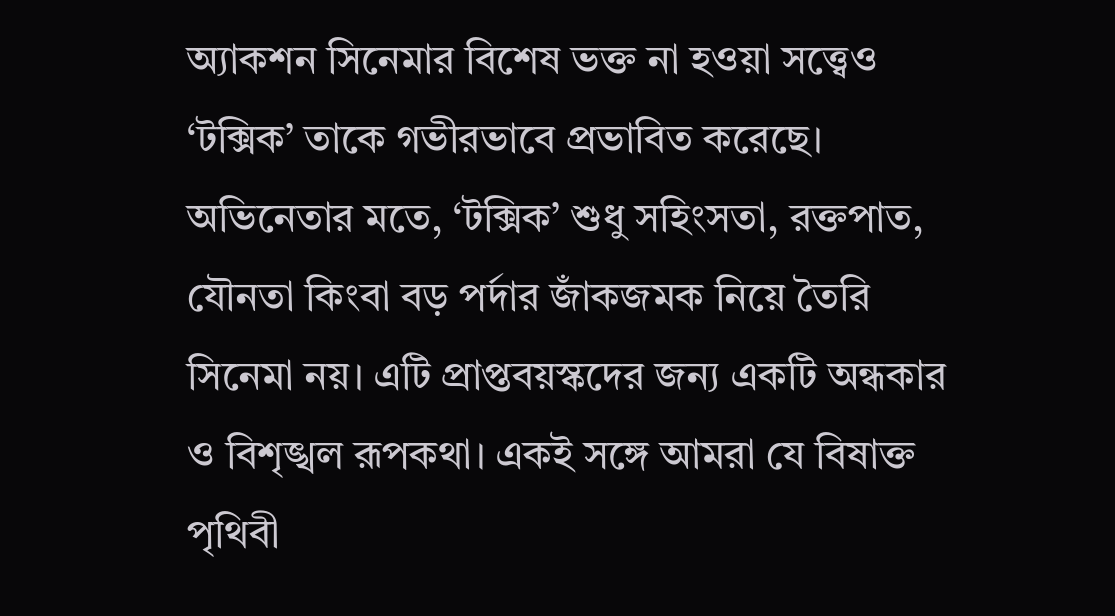অ্যাকশন সিনেমার বিশেষ ভক্ত না হওয়া সত্ত্বেও ‘টক্সিক’ তাকে গভীরভাবে প্রভাবিত করেছে।
অভিনেতার মতে, ‘টক্সিক’ শুধু সহিংসতা, রক্তপাত, যৌনতা কিংবা বড় পর্দার জাঁকজমক নিয়ে তৈরি সিনেমা নয়। এটি প্রাপ্তবয়স্কদের জন্য একটি অন্ধকার ও বিশৃঙ্খল রূপকথা। একই সঙ্গে আমরা যে বিষাক্ত পৃথিবী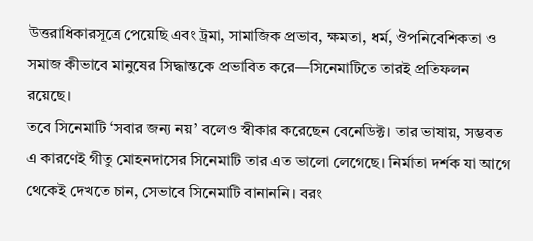উত্তরাধিকারসূত্রে পেয়েছি এবং ট্রমা, সামাজিক প্রভাব, ক্ষমতা, ধর্ম, ঔপনিবেশিকতা ও সমাজ কীভাবে মানুষের সিদ্ধান্তকে প্রভাবিত করে—সিনেমাটিতে তারই প্রতিফলন রয়েছে।
তবে সিনেমাটি ‘সবার জন্য নয়’ বলেও স্বীকার করেছেন বেনেডিক্ট। তার ভাষায়, সম্ভবত এ কারণেই গীতু মোহনদাসের সিনেমাটি তার এত ভালো লেগেছে। নির্মাতা দর্শক যা আগে থেকেই দেখতে চান, সেভাবে সিনেমাটি বানাননি। বরং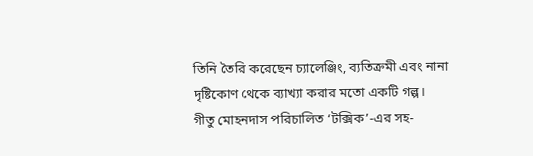তিনি তৈরি করেছেন চ্যালেঞ্জিং, ব্যতিক্রমী এবং নানা দৃষ্টিকোণ থেকে ব্যাখ্যা করার মতো একটি গল্প।
গীতু মোহনদাস পরিচালিত ‘টক্সিক’-এর সহ-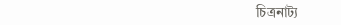চিত্রনাট্য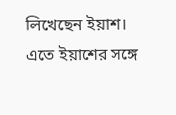লিখেছেন ইয়াশ। এতে ইয়াশের সঙ্গে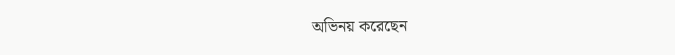অভিনয় করেছেন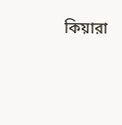কিয়ারা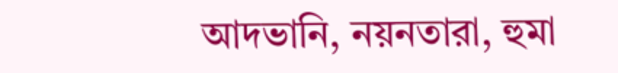আদভানি, নয়নতারা, হুমা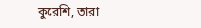কুরেশি, তারা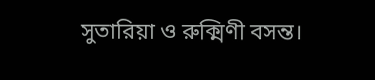সুতারিয়া ও রুক্মিণী বসন্ত।